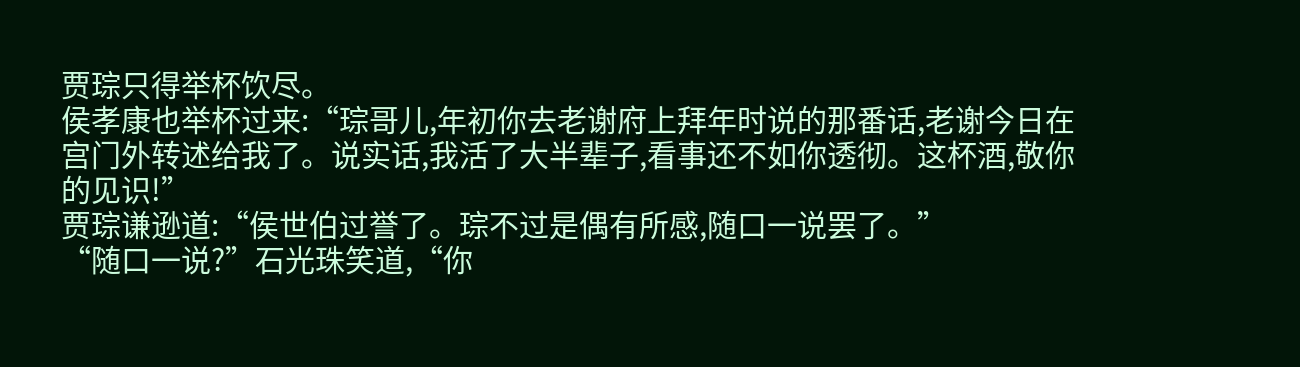贾琮只得举杯饮尽。
侯孝康也举杯过来:“琮哥儿,年初你去老谢府上拜年时说的那番话,老谢今日在宫门外转述给我了。说实话,我活了大半辈子,看事还不如你透彻。这杯酒,敬你的见识!”
贾琮谦逊道:“侯世伯过誉了。琮不过是偶有所感,随口一说罢了。”
“随口一说?”石光珠笑道,“你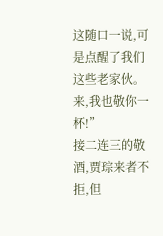这随口一说,可是点醒了我们这些老家伙。来,我也敬你一杯!”
接二连三的敬酒,贾琮来者不拒,但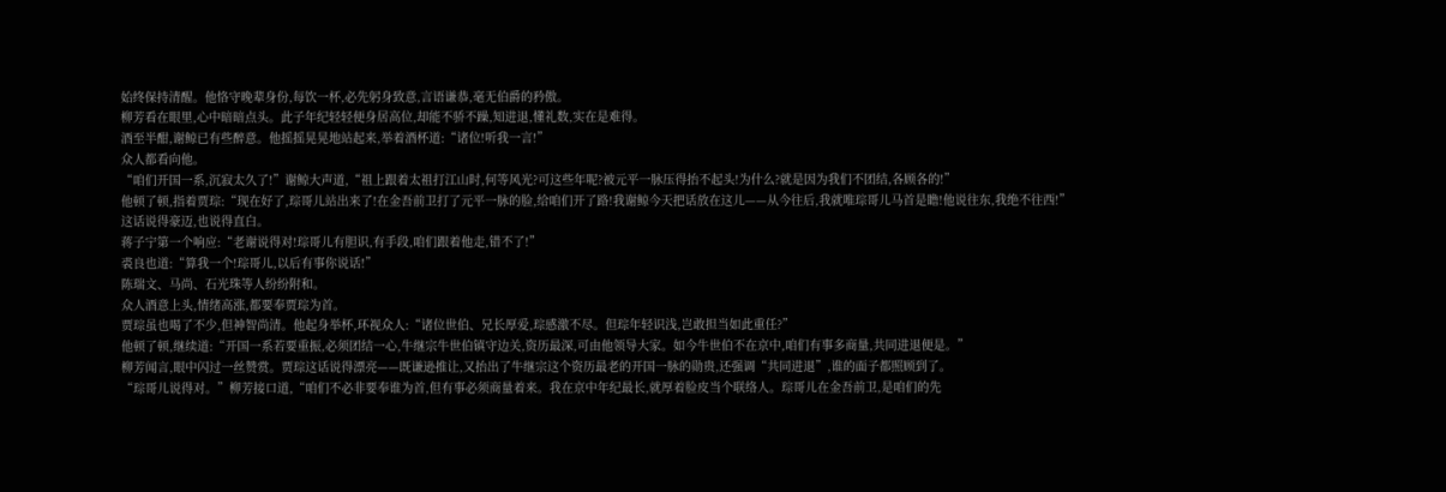始终保持清醒。他恪守晚辈身份,每饮一杯,必先躬身致意,言语谦恭,毫无伯爵的矜傲。
柳芳看在眼里,心中暗暗点头。此子年纪轻轻便身居高位,却能不骄不躁,知进退,懂礼数,实在是难得。
酒至半酣,谢鲸已有些醉意。他摇摇晃晃地站起来,举着酒杯道:“诸位!听我一言!”
众人都看向他。
“咱们开国一系,沉寂太久了!”谢鲸大声道,“祖上跟着太祖打江山时,何等风光?可这些年呢?被元平一脉压得抬不起头!为什么?就是因为我们不团结,各顾各的!”
他顿了顿,指着贾琮:“现在好了,琮哥儿站出来了!在金吾前卫打了元平一脉的脸,给咱们开了路!我谢鲸今天把话放在这儿——从今往后,我就唯琮哥儿马首是瞻!他说往东,我绝不往西!”
这话说得豪迈,也说得直白。
蒋子宁第一个响应:“老谢说得对!琮哥儿有胆识,有手段,咱们跟着他走,错不了!”
裘良也道:“算我一个!琮哥儿,以后有事你说话!”
陈瑞文、马尚、石光珠等人纷纷附和。
众人酒意上头,情绪高涨,都要奉贾琮为首。
贾琮虽也喝了不少,但神智尚清。他起身举杯,环视众人:“诸位世伯、兄长厚爱,琮感激不尽。但琮年轻识浅,岂敢担当如此重任?”
他顿了顿,继续道:“开国一系若要重振,必须团结一心,牛继宗牛世伯镇守边关,资历最深,可由他领导大家。如今牛世伯不在京中,咱们有事多商量,共同进退便是。”
柳芳闻言,眼中闪过一丝赞赏。贾琮这话说得漂亮——既谦逊推让,又抬出了牛继宗这个资历最老的开国一脉的勋贵,还强调“共同进退”,谁的面子都照顾到了。
“琮哥儿说得对。”柳芳接口道,“咱们不必非要奉谁为首,但有事必须商量着来。我在京中年纪最长,就厚着脸皮当个联络人。琮哥儿在金吾前卫,是咱们的先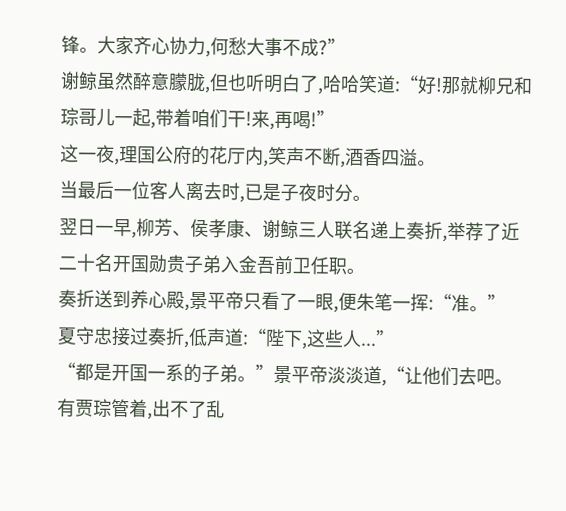锋。大家齐心协力,何愁大事不成?”
谢鲸虽然醉意朦胧,但也听明白了,哈哈笑道:“好!那就柳兄和琮哥儿一起,带着咱们干!来,再喝!”
这一夜,理国公府的花厅内,笑声不断,酒香四溢。
当最后一位客人离去时,已是子夜时分。
翌日一早,柳芳、侯孝康、谢鲸三人联名递上奏折,举荐了近二十名开国勋贵子弟入金吾前卫任职。
奏折送到养心殿,景平帝只看了一眼,便朱笔一挥:“准。”
夏守忠接过奏折,低声道:“陛下,这些人...”
“都是开国一系的子弟。”景平帝淡淡道,“让他们去吧。有贾琮管着,出不了乱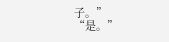子。”
“是。”